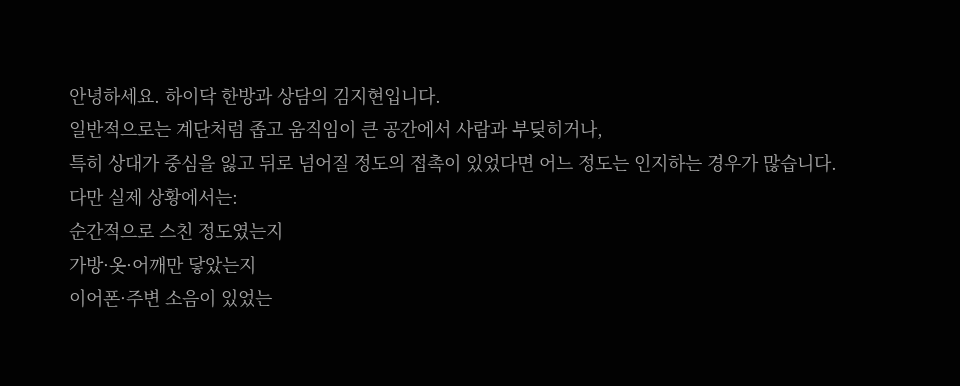안녕하세요. 하이닥 한방과 상담의 김지현입니다.
일반적으로는 계단처럼 좁고 움직임이 큰 공간에서 사람과 부딪히거나,
특히 상대가 중심을 잃고 뒤로 넘어질 정도의 접촉이 있었다면 어느 정도는 인지하는 경우가 많습니다.
다만 실제 상황에서는:
순간적으로 스친 정도였는지
가방·옷·어깨만 닿았는지
이어폰·주변 소음이 있었는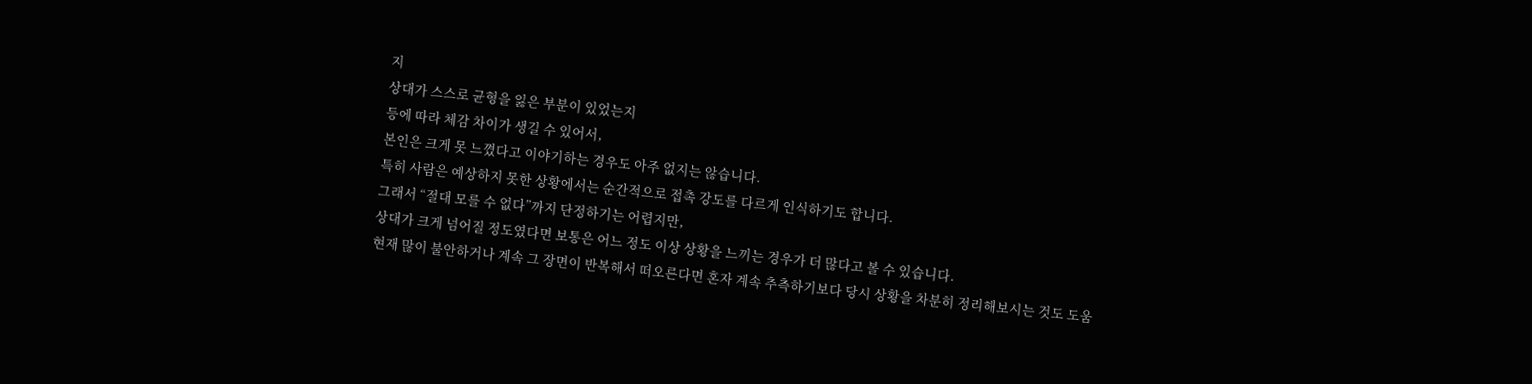지
상대가 스스로 균형을 잃은 부분이 있었는지
등에 따라 체감 차이가 생길 수 있어서,
본인은 크게 못 느꼈다고 이야기하는 경우도 아주 없지는 않습니다.
특히 사람은 예상하지 못한 상황에서는 순간적으로 접촉 강도를 다르게 인식하기도 합니다.
그래서 “절대 모를 수 없다”까지 단정하기는 어렵지만,
상대가 크게 넘어질 정도였다면 보통은 어느 정도 이상 상황을 느끼는 경우가 더 많다고 볼 수 있습니다.
현재 많이 불안하거나 계속 그 장면이 반복해서 떠오른다면 혼자 계속 추측하기보다 당시 상황을 차분히 정리해보시는 것도 도움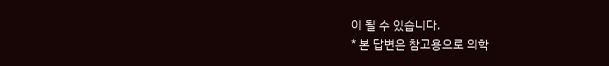이 될 수 있습니다.
* 본 답변은 참고용으로 의학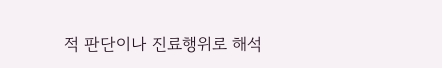적 판단이나 진료행위로 해석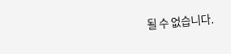될 수 없습니다.